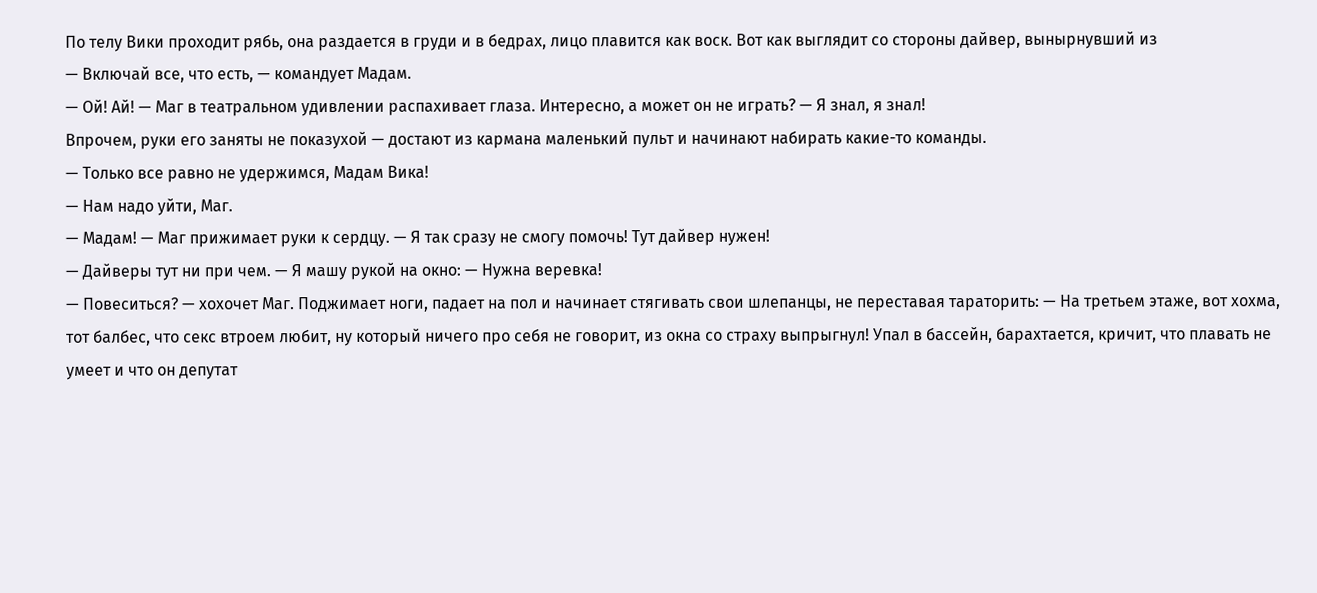По телу Вики проходит рябь, она раздается в груди и в бедрах, лицо плавится как воск. Вот как выглядит со стороны дайвер, вынырнувший из
— Включай все, что есть, — командует Мадам.
— Ой! Ай! — Маг в театральном удивлении распахивает глаза. Интересно, а может он не играть? — Я знал, я знал!
Впрочем, руки его заняты не показухой — достают из кармана маленький пульт и начинают набирать какие-то команды.
— Только все равно не удержимся, Мадам Вика!
— Нам надо уйти, Маг.
— Мадам! — Маг прижимает руки к сердцу. — Я так сразу не смогу помочь! Тут дайвер нужен!
— Дайверы тут ни при чем. — Я машу рукой на окно: — Нужна веревка!
— Повеситься? — хохочет Маг. Поджимает ноги, падает на пол и начинает стягивать свои шлепанцы, не переставая тараторить: — На третьем этаже, вот хохма, тот балбес, что секс втроем любит, ну который ничего про себя не говорит, из окна со страху выпрыгнул! Упал в бассейн, барахтается, кричит, что плавать не умеет и что он депутат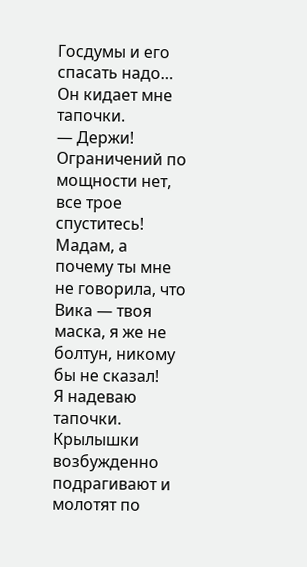Госдумы и его спасать надо…
Он кидает мне тапочки.
— Держи! Ограничений по мощности нет, все трое спуститесь! Мадам, а почему ты мне не говорила, что Вика — твоя маска, я же не болтун, никому бы не сказал!
Я надеваю тапочки. Крылышки возбужденно подрагивают и молотят по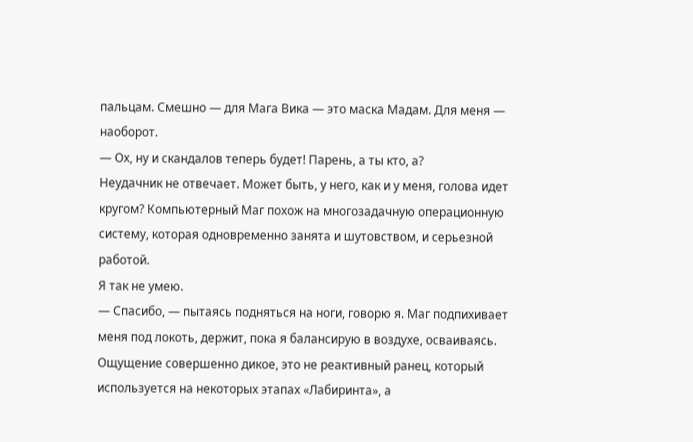пальцам. Смешно — для Мага Вика — это маска Мадам. Для меня — наоборот.
— Ох, ну и скандалов теперь будет! Парень, а ты кто, а?
Неудачник не отвечает. Может быть, у него, как и у меня, голова идет кругом? Компьютерный Маг похож на многозадачную операционную систему, которая одновременно занята и шутовством, и серьезной работой.
Я так не умею.
— Спасибо, — пытаясь подняться на ноги, говорю я. Маг подпихивает меня под локоть, держит, пока я балансирую в воздухе, осваиваясь. Ощущение совершенно дикое, это не реактивный ранец, который используется на некоторых этапах «Лабиринта», а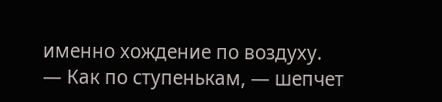именно хождение по воздуху.
— Как по ступенькам, — шепчет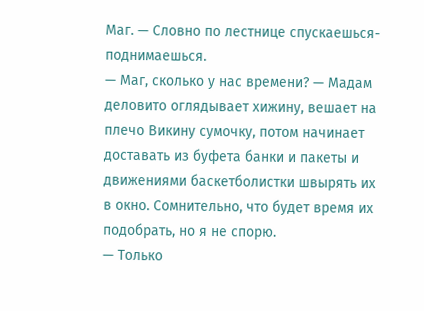Маг. — Словно по лестнице спускаешься-поднимаешься.
— Маг, сколько у нас времени? — Мадам деловито оглядывает хижину, вешает на плечо Викину сумочку, потом начинает доставать из буфета банки и пакеты и движениями баскетболистки швырять их в окно. Сомнительно, что будет время их подобрать, но я не спорю.
— Только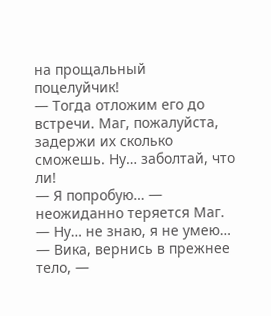на прощальный поцелуйчик!
— Тогда отложим его до встречи. Маг, пожалуйста, задержи их сколько сможешь. Ну… заболтай, что ли!
— Я попробую… — неожиданно теряется Маг. — Ну… не знаю, я не умею…
— Вика, вернись в прежнее тело, —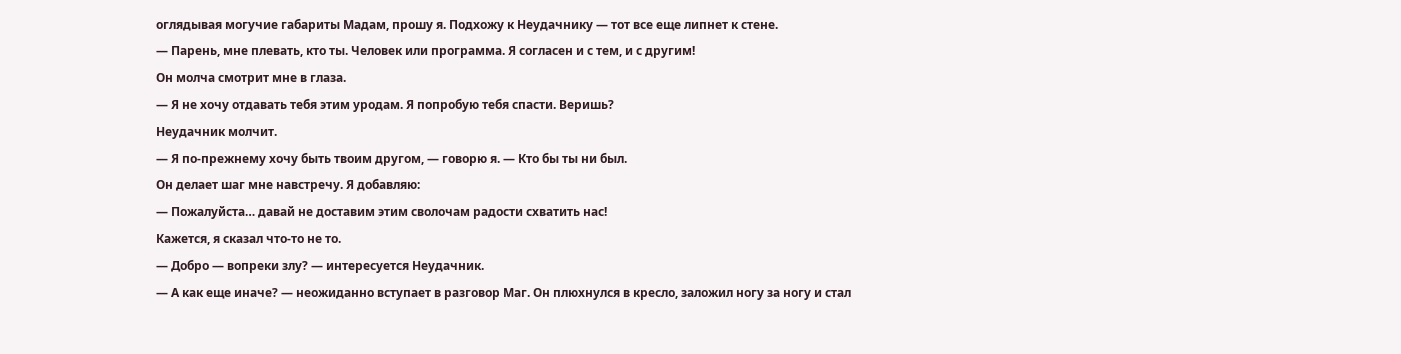оглядывая могучие габариты Мадам, прошу я. Подхожу к Неудачнику — тот все еще липнет к стене.
— Парень, мне плевать, кто ты. Человек или программа. Я согласен и с тем, и с другим!
Он молча смотрит мне в глаза.
— Я не хочу отдавать тебя этим уродам. Я попробую тебя спасти. Веришь?
Неудачник молчит.
— Я по-прежнему хочу быть твоим другом, — говорю я. — Кто бы ты ни был.
Он делает шаг мне навстречу. Я добавляю:
— Пожалуйста… давай не доставим этим сволочам радости схватить нас!
Кажется, я сказал что-то не то.
— Добро — вопреки злу? — интересуется Неудачник.
— А как еще иначе? — неожиданно вступает в разговор Маг. Он плюхнулся в кресло, заложил ногу за ногу и стал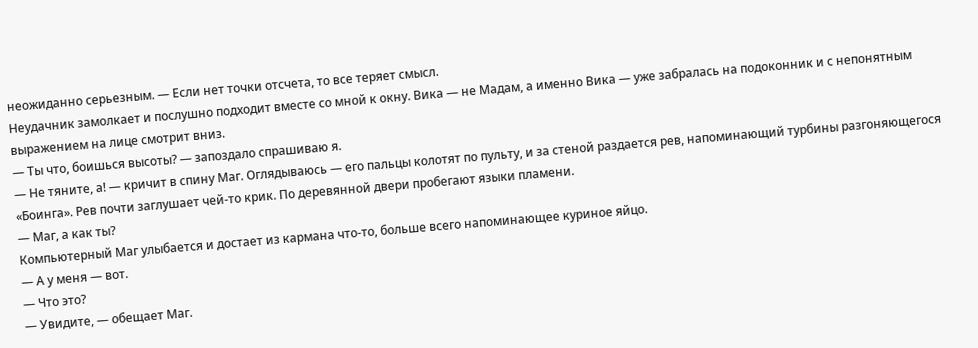неожиданно серьезным. — Если нет точки отсчета, то все теряет смысл.
Неудачник замолкает и послушно подходит вместе со мной к окну. Вика — не Мадам, а именно Вика — уже забралась на подоконник и с непонятным выражением на лице смотрит вниз.
— Ты что, боишься высоты? — запоздало спрашиваю я.
— Не тяните, а! — кричит в спину Маг. Оглядываюсь — его пальцы колотят по пульту, и за стеной раздается рев, напоминающий турбины разгоняющегося «Боинга». Рев почти заглушает чей-то крик. По деревянной двери пробегают языки пламени.
— Маг, а как ты?
Компьютерный Маг улыбается и достает из кармана что-то, больше всего напоминающее куриное яйцо.
— А у меня — вот.
— Что это?
— Увидите, — обещает Маг.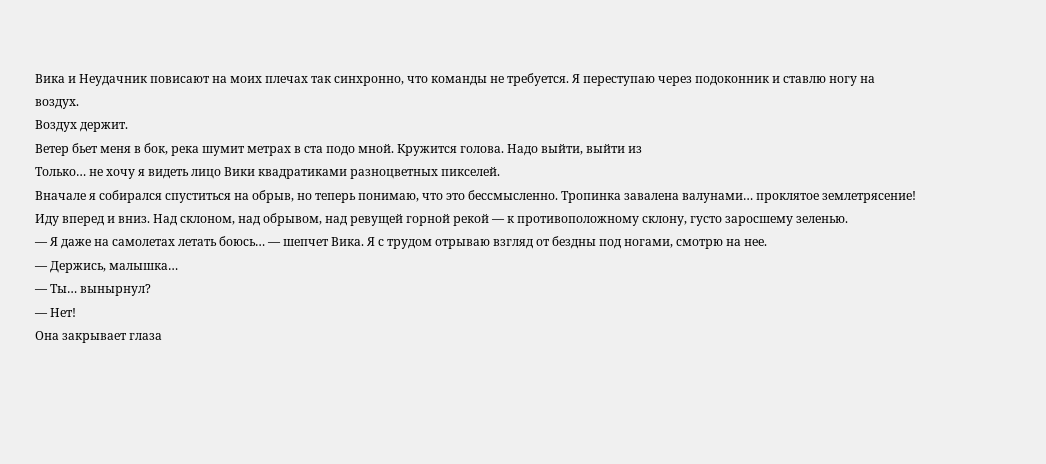Вика и Неудачник повисают на моих плечах так синхронно, что команды не требуется. Я переступаю через подоконник и ставлю ногу на воздух.
Воздух держит.
Ветер бьет меня в бок, река шумит метрах в ста подо мной. Кружится голова. Надо выйти, выйти из
Только… не хочу я видеть лицо Вики квадратиками разноцветных пикселей.
Вначале я собирался спуститься на обрыв, но теперь понимаю, что это бессмысленно. Тропинка завалена валунами… проклятое землетрясение!
Иду вперед и вниз. Над склоном, над обрывом, над ревущей горной рекой — к противоположному склону, густо заросшему зеленью.
— Я даже на самолетах летать боюсь… — шепчет Вика. Я с трудом отрываю взгляд от бездны под ногами, смотрю на нее.
— Держись, малышка…
— Ты… вынырнул?
— Нет!
Она закрывает глаза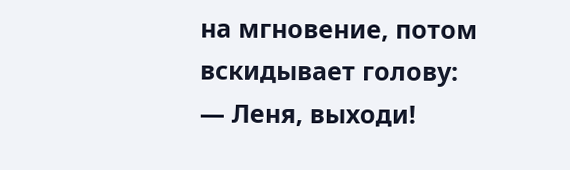на мгновение, потом вскидывает голову:
— Леня, выходи!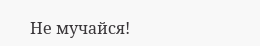Не мучайся!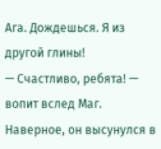Ага. Дождешься. Я из другой глины!
— Счастливо, ребята! — вопит вслед Маг. Наверное, он высунулся в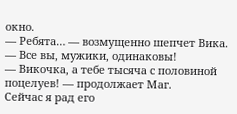окно.
— Ребята… — возмущенно шепчет Вика. — Все вы, мужики, одинаковы!
— Викочка, а тебе тысяча с половиной поцелуев! — продолжает Маг.
Сейчас я рад его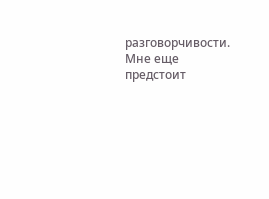разговорчивости.
Мне еще предстоит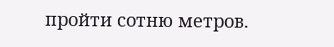пройти сотню метров.